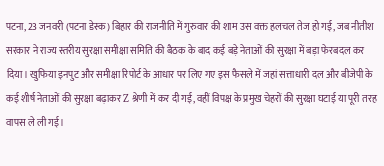पटना, 23 जनवरी (पटना डेस्क) बिहार की राजनीति में गुरुवार की शाम उस वक्त हलचल तेज हो गई, जब नीतीश सरकार ने राज्य स्तरीय सुरक्षा समीक्षा समिति की बैठक के बाद कई बड़े नेताओं की सुरक्षा में बड़ा फेरबदल कर दिया। खुफिया इनपुट और समीक्षा रिपोर्ट के आधार पर लिए गए इस फैसले में जहां सत्ताधारी दल और बीजेपी के कई शीर्ष नेताओं की सुरक्षा बढ़ाकर Z श्रेणी में कर दी गई, वहीं विपक्ष के प्रमुख चेहरों की सुरक्षा घटाई या पूरी तरह वापस ले ली गई।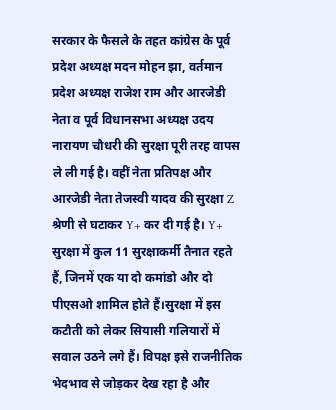सरकार के फैसले के तहत कांग्रेस के पूर्व प्रदेश अध्यक्ष मदन मोहन झा, वर्तमान प्रदेश अध्यक्ष राजेश राम और आरजेडी नेता व पूर्व विधानसभा अध्यक्ष उदय नारायण चौधरी की सुरक्षा पूरी तरह वापस ले ली गई है। वहीं नेता प्रतिपक्ष और आरजेडी नेता तेजस्वी यादव की सुरक्षा Z श्रेणी से घटाकर Y+ कर दी गई है। Y+ सुरक्षा में कुल 11 सुरक्षाकर्मी तैनात रहते हैं, जिनमें एक या दो कमांडो और दो पीएसओ शामिल होते हैं।सुरक्षा में इस कटौती को लेकर सियासी गलियारों में सवाल उठने लगे हैं। विपक्ष इसे राजनीतिक भेदभाव से जोड़कर देख रहा है और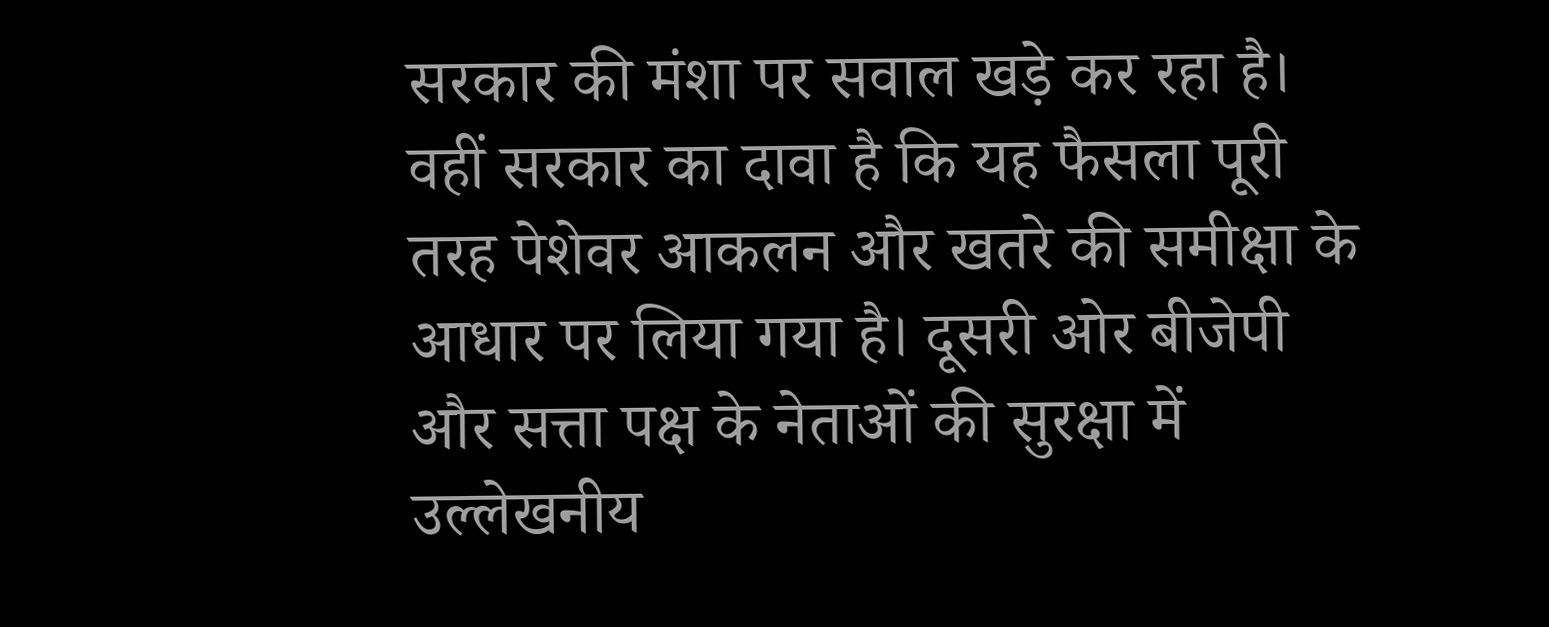सरकार की मंशा पर सवाल खड़े कर रहा है। वहीं सरकार का दावा है कि यह फैसला पूरी तरह पेशेवर आकलन और खतरे की समीक्षा के आधार पर लिया गया है। दूसरी ओर बीजेपी और सत्ता पक्ष के नेताओं की सुरक्षा में उल्लेखनीय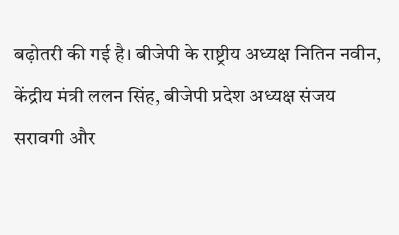बढ़ोतरी की गई है। बीजेपी के राष्ट्रीय अध्यक्ष नितिन नवीन, केंद्रीय मंत्री ललन सिंह, बीजेपी प्रदेश अध्यक्ष संजय सरावगी और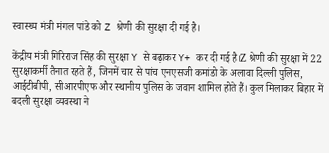स्वास्थ्य मंत्री मंगल पांडे को Z श्रेणी की सुरक्षा दी गई है।

केंद्रीय मंत्री गिरिराज सिंह की सुरक्षा Y से बढ़ाकर Y+ कर दी गई है।Z श्रेणी की सुरक्षा में 22 सुरक्षाकर्मी तैनात रहते हैं, जिनमें चार से पांच एनएसजी कमांडो के अलावा दिल्ली पुलिस, आईटीबीपी, सीआरपीएफ और स्थानीय पुलिस के जवान शामिल होते हैं। कुल मिलाकर बिहार में बदली सुरक्षा व्यवस्था ने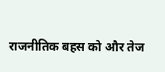राजनीतिक बहस को और तेज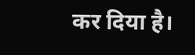कर दिया है।